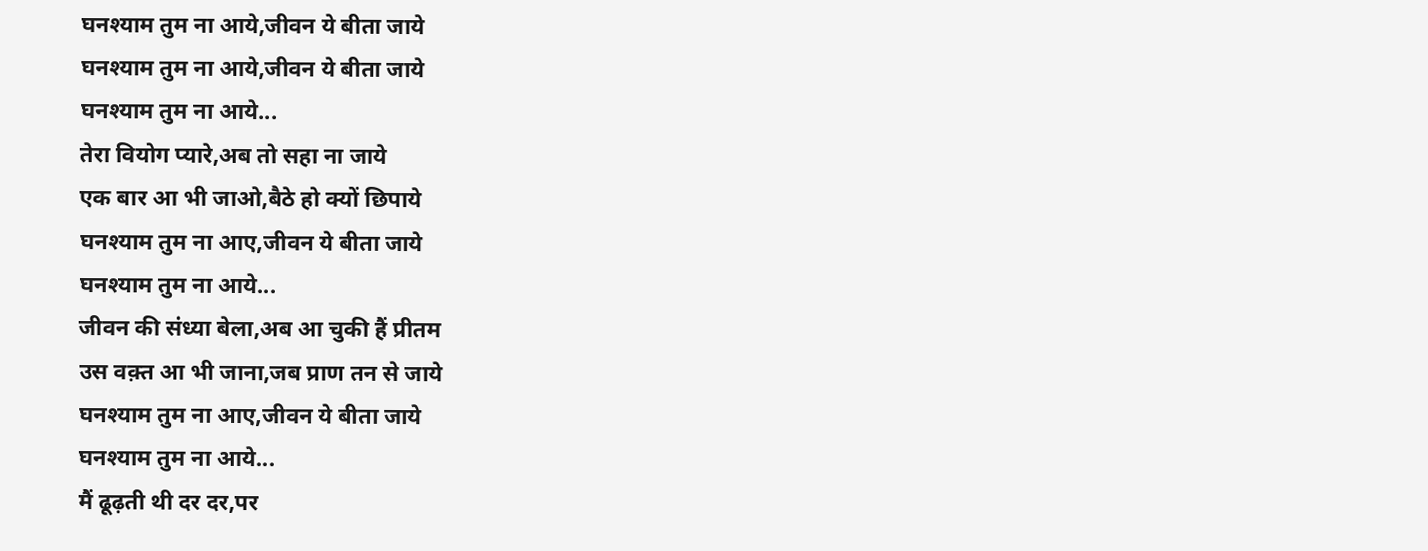घनश्याम तुम ना आये,जीवन ये बीता जाये
घनश्याम तुम ना आये,जीवन ये बीता जाये
घनश्याम तुम ना आये...
तेरा वियोग प्यारे,अब तो सहा ना जाये
एक बार आ भी जाओ,बैठे हो क्यों छिपाये
घनश्याम तुम ना आए,जीवन ये बीता जाये
घनश्याम तुम ना आये...
जीवन की संध्या बेला,अब आ चुकी हैं प्रीतम
उस वक़्त आ भी जाना,जब प्राण तन से जाये
घनश्याम तुम ना आए,जीवन ये बीता जाये
घनश्याम तुम ना आये...
मैं ढूढ़ती थी दर दर,पर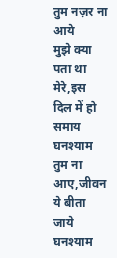तुम नज़र ना आये
मुझे क्या पता था मेरे,इस दिल में हो समाय
घनश्याम तुम ना आए,जीवन ये बीता जाये
घनश्याम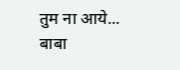तुम ना आये...
बाबा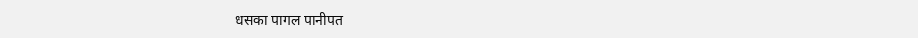धसका पागल पानीपत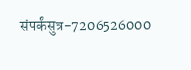संपर्कंसुत्र-7206526000